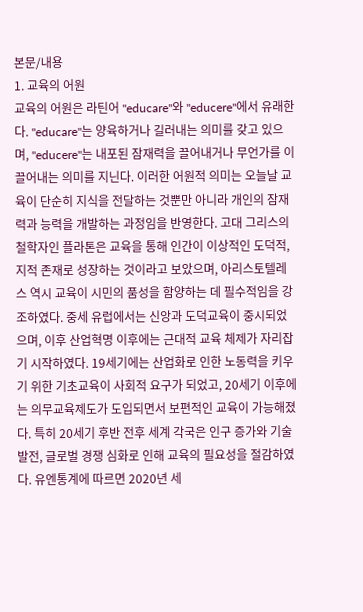본문/내용
1. 교육의 어원
교육의 어원은 라틴어 "educare"와 "educere"에서 유래한다. "educare"는 양육하거나 길러내는 의미를 갖고 있으며, "educere"는 내포된 잠재력을 끌어내거나 무언가를 이끌어내는 의미를 지닌다. 이러한 어원적 의미는 오늘날 교육이 단순히 지식을 전달하는 것뿐만 아니라 개인의 잠재력과 능력을 개발하는 과정임을 반영한다. 고대 그리스의 철학자인 플라톤은 교육을 통해 인간이 이상적인 도덕적, 지적 존재로 성장하는 것이라고 보았으며, 아리스토텔레스 역시 교육이 시민의 품성을 함양하는 데 필수적임을 강조하였다. 중세 유럽에서는 신앙과 도덕교육이 중시되었으며, 이후 산업혁명 이후에는 근대적 교육 체제가 자리잡기 시작하였다. 19세기에는 산업화로 인한 노동력을 키우기 위한 기초교육이 사회적 요구가 되었고, 20세기 이후에는 의무교육제도가 도입되면서 보편적인 교육이 가능해졌다. 특히 20세기 후반 전후 세계 각국은 인구 증가와 기술발전, 글로벌 경쟁 심화로 인해 교육의 필요성을 절감하였다. 유엔통계에 따르면 2020년 세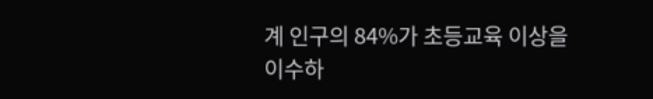계 인구의 84%가 초등교육 이상을 이수하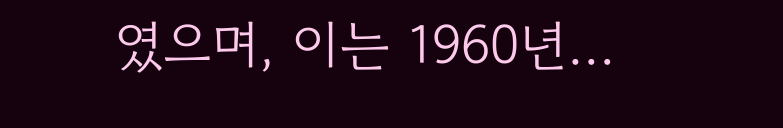였으며, 이는 1960년…